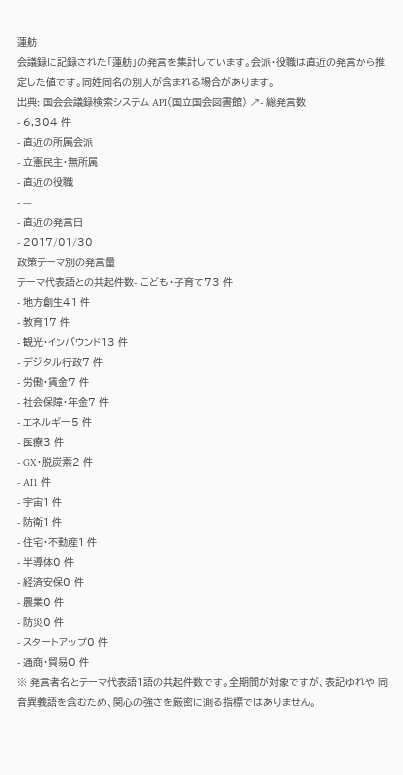蓮舫
会議録に記録された「蓮舫」の発言を集計しています。会派・役職は直近の発言から推定した値です。同姓同名の別人が含まれる場合があります。
出典: 国会会議録検索システム API(国立国会図書館) ↗- 総発言数
- 6,304 件
- 直近の所属会派
- 立憲民主・無所属
- 直近の役職
- —
- 直近の発言日
- 2017/01/30
政策テーマ別の発言量
テーマ代表語との共起件数- こども・子育て73 件
- 地方創生41 件
- 教育17 件
- 観光・インバウンド13 件
- デジタル行政7 件
- 労働・賃金7 件
- 社会保障・年金7 件
- エネルギー5 件
- 医療3 件
- GX・脱炭素2 件
- AI1 件
- 宇宙1 件
- 防衛1 件
- 住宅・不動産1 件
- 半導体0 件
- 経済安保0 件
- 農業0 件
- 防災0 件
- スタートアップ0 件
- 通商・貿易0 件
※ 発言者名とテーマ代表語1語の共起件数です。全期間が対象ですが、表記ゆれや 同音異義語を含むため、関心の強さを厳密に測る指標ではありません。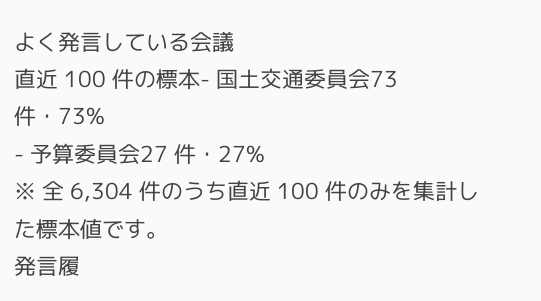よく発言している会議
直近 100 件の標本- 国土交通委員会73 件・73%
- 予算委員会27 件・27%
※ 全 6,304 件のうち直近 100 件のみを集計した標本値です。
発言履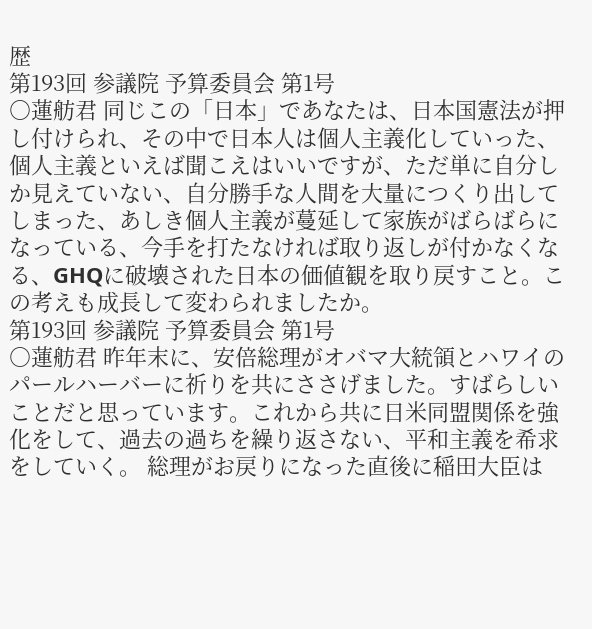歴
第193回 参議院 予算委員会 第1号
○蓮舫君 同じこの「日本」であなたは、日本国憲法が押し付けられ、その中で日本人は個人主義化していった、個人主義といえば聞こえはいいですが、ただ単に自分しか見えていない、自分勝手な人間を大量につくり出してしまった、あしき個人主義が蔓延して家族がばらばらになっている、今手を打たなければ取り返しが付かなくなる、GHQに破壊された日本の価値観を取り戻すこと。この考えも成長して変わられましたか。
第193回 参議院 予算委員会 第1号
○蓮舫君 昨年末に、安倍総理がオバマ大統領とハワイのパールハーバーに祈りを共にささげました。すばらしいことだと思っています。これから共に日米同盟関係を強化をして、過去の過ちを繰り返さない、平和主義を希求をしていく。 総理がお戻りになった直後に稲田大臣は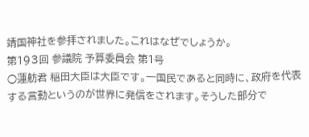靖国神社を参拝されました。これはなぜでしょうか。
第193回 参議院 予算委員会 第1号
○蓮舫君 稲田大臣は大臣です。一国民であると同時に、政府を代表する言動というのが世界に発信をされます。そうした部分で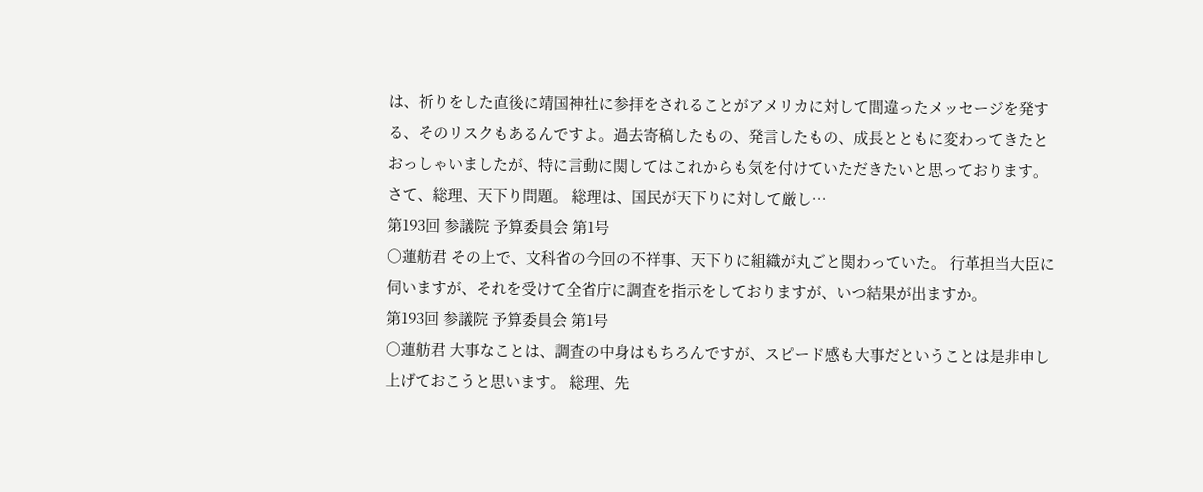は、祈りをした直後に靖国神社に参拝をされることがアメリカに対して間違ったメッセージを発する、そのリスクもあるんですよ。過去寄稿したもの、発言したもの、成長とともに変わってきたとおっしゃいましたが、特に言動に関してはこれからも気を付けていただきたいと思っております。 さて、総理、天下り問題。 総理は、国民が天下りに対して厳し…
第193回 参議院 予算委員会 第1号
○蓮舫君 その上で、文科省の今回の不祥事、天下りに組織が丸ごと関わっていた。 行革担当大臣に伺いますが、それを受けて全省庁に調査を指示をしておりますが、いつ結果が出ますか。
第193回 参議院 予算委員会 第1号
○蓮舫君 大事なことは、調査の中身はもちろんですが、スピード感も大事だということは是非申し上げておこうと思います。 総理、先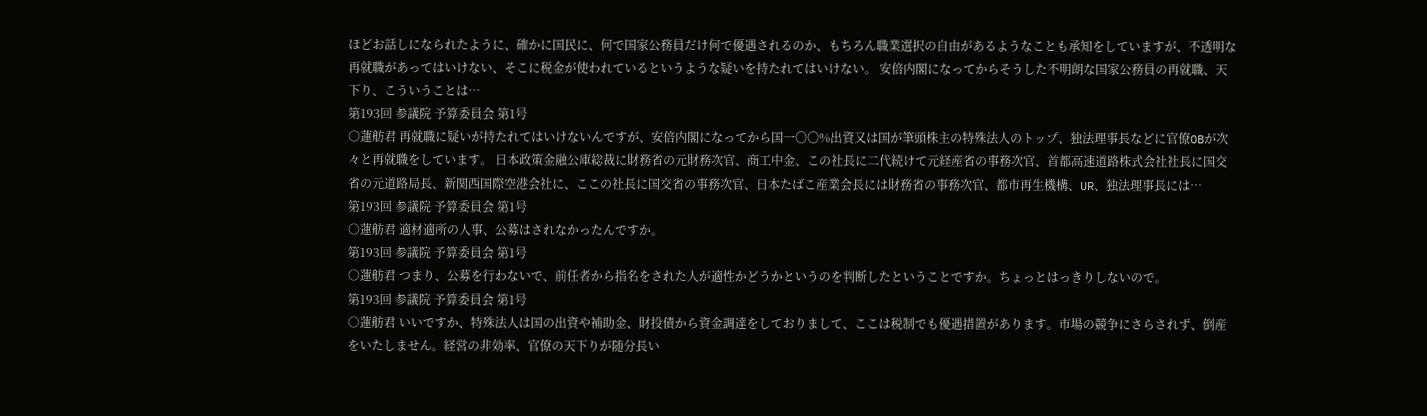ほどお話しになられたように、確かに国民に、何で国家公務員だけ何で優遇されるのか、もちろん職業選択の自由があるようなことも承知をしていますが、不透明な再就職があってはいけない、そこに税金が使われているというような疑いを持たれてはいけない。 安倍内閣になってからそうした不明朗な国家公務員の再就職、天下り、こういうことは…
第193回 参議院 予算委員会 第1号
○蓮舫君 再就職に疑いが持たれてはいけないんですが、安倍内閣になってから国一〇〇%出資又は国が筆頭株主の特殊法人のトップ、独法理事長などに官僚OBが次々と再就職をしています。 日本政策金融公庫総裁に財務省の元財務次官、商工中金、この社長に二代続けて元経産省の事務次官、首都高速道路株式会社社長に国交省の元道路局長、新関西国際空港会社に、ここの社長に国交省の事務次官、日本たばこ産業会長には財務省の事務次官、都市再生機構、UR、独法理事長には…
第193回 参議院 予算委員会 第1号
○蓮舫君 適材適所の人事、公募はされなかったんですか。
第193回 参議院 予算委員会 第1号
○蓮舫君 つまり、公募を行わないで、前任者から指名をされた人が適性かどうかというのを判断したということですか。ちょっとはっきりしないので。
第193回 参議院 予算委員会 第1号
○蓮舫君 いいですか、特殊法人は国の出資や補助金、財投債から資金調達をしておりまして、ここは税制でも優遇措置があります。市場の競争にさらされず、倒産をいたしません。経営の非効率、官僚の天下りが随分長い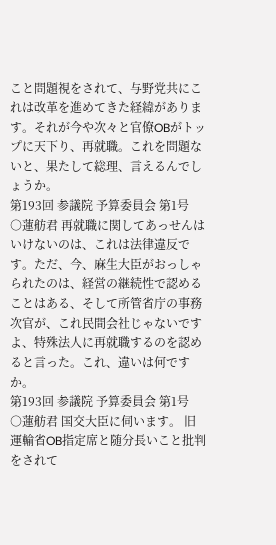こと問題視をされて、与野党共にこれは改革を進めてきた経緯があります。それが今や次々と官僚OBがトップに天下り、再就職。これを問題ないと、果たして総理、言えるんでしょうか。
第193回 参議院 予算委員会 第1号
○蓮舫君 再就職に関してあっせんはいけないのは、これは法律違反です。ただ、今、麻生大臣がおっしゃられたのは、経営の継続性で認めることはある、そして所管省庁の事務次官が、これ民間会社じゃないですよ、特殊法人に再就職するのを認めると言った。これ、違いは何ですか。
第193回 参議院 予算委員会 第1号
○蓮舫君 国交大臣に伺います。 旧運輸省OB指定席と随分長いこと批判をされて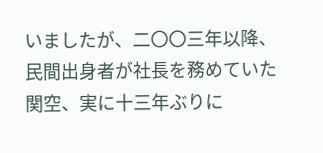いましたが、二〇〇三年以降、民間出身者が社長を務めていた関空、実に十三年ぶりに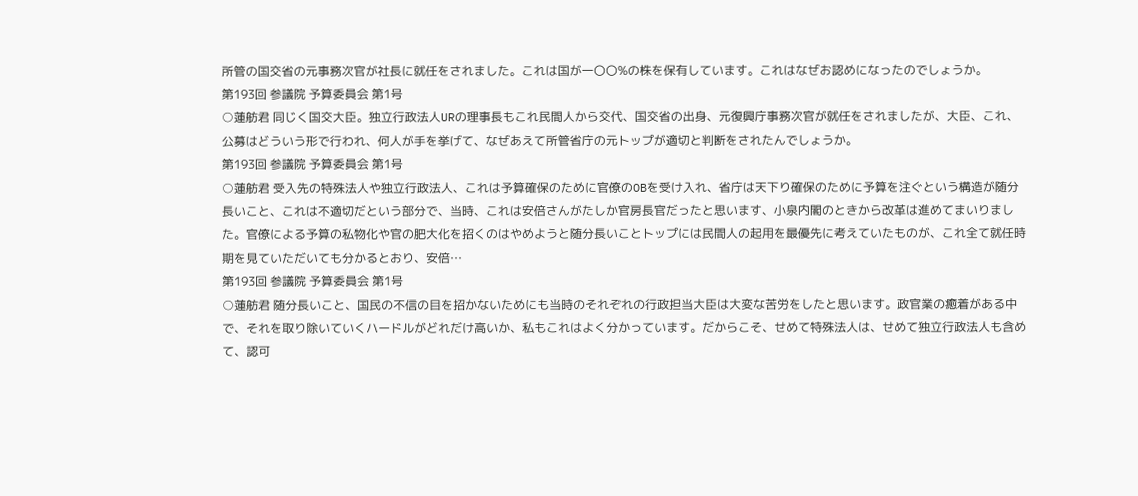所管の国交省の元事務次官が社長に就任をされました。これは国が一〇〇%の株を保有しています。これはなぜお認めになったのでしょうか。
第193回 参議院 予算委員会 第1号
○蓮舫君 同じく国交大臣。独立行政法人URの理事長もこれ民間人から交代、国交省の出身、元復興庁事務次官が就任をされましたが、大臣、これ、公募はどういう形で行われ、何人が手を挙げて、なぜあえて所管省庁の元トップが適切と判断をされたんでしょうか。
第193回 参議院 予算委員会 第1号
○蓮舫君 受入先の特殊法人や独立行政法人、これは予算確保のために官僚のOBを受け入れ、省庁は天下り確保のために予算を注ぐという構造が随分長いこと、これは不適切だという部分で、当時、これは安倍さんがたしか官房長官だったと思います、小泉内閣のときから改革は進めてまいりました。官僚による予算の私物化や官の肥大化を招くのはやめようと随分長いことトップには民間人の起用を最優先に考えていたものが、これ全て就任時期を見ていただいても分かるとおり、安倍…
第193回 参議院 予算委員会 第1号
○蓮舫君 随分長いこと、国民の不信の目を招かないためにも当時のそれぞれの行政担当大臣は大変な苦労をしたと思います。政官業の癒着がある中で、それを取り除いていくハードルがどれだけ高いか、私もこれはよく分かっています。だからこそ、せめて特殊法人は、せめて独立行政法人も含めて、認可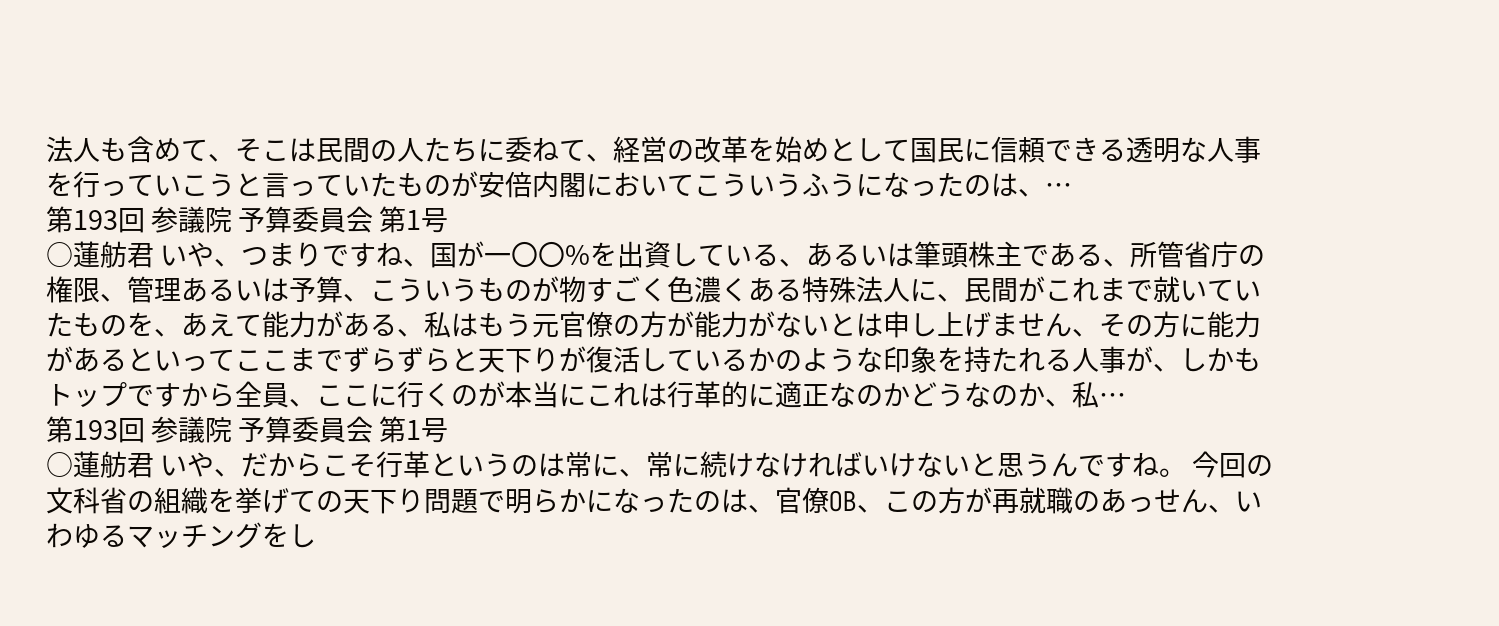法人も含めて、そこは民間の人たちに委ねて、経営の改革を始めとして国民に信頼できる透明な人事を行っていこうと言っていたものが安倍内閣においてこういうふうになったのは、…
第193回 参議院 予算委員会 第1号
○蓮舫君 いや、つまりですね、国が一〇〇%を出資している、あるいは筆頭株主である、所管省庁の権限、管理あるいは予算、こういうものが物すごく色濃くある特殊法人に、民間がこれまで就いていたものを、あえて能力がある、私はもう元官僚の方が能力がないとは申し上げません、その方に能力があるといってここまでずらずらと天下りが復活しているかのような印象を持たれる人事が、しかもトップですから全員、ここに行くのが本当にこれは行革的に適正なのかどうなのか、私…
第193回 参議院 予算委員会 第1号
○蓮舫君 いや、だからこそ行革というのは常に、常に続けなければいけないと思うんですね。 今回の文科省の組織を挙げての天下り問題で明らかになったのは、官僚OB、この方が再就職のあっせん、いわゆるマッチングをし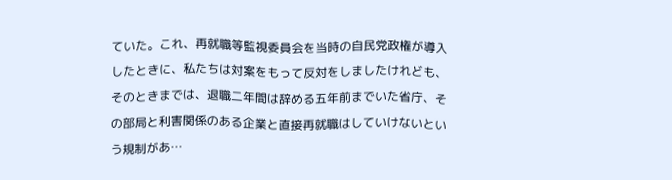ていた。これ、再就職等監視委員会を当時の自民党政権が導入したときに、私たちは対案をもって反対をしましたけれども、そのときまでは、退職二年間は辞める五年前までいた省庁、その部局と利害関係のある企業と直接再就職はしていけないという規制があ…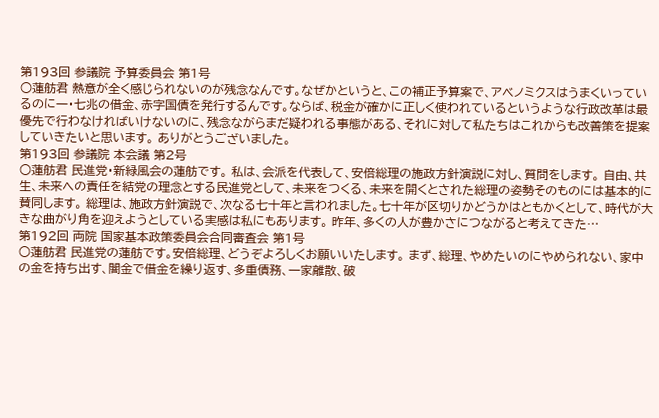第193回 参議院 予算委員会 第1号
○蓮舫君 熱意が全く感じられないのが残念なんです。なぜかというと、この補正予算案で、アベノミクスはうまくいっているのに一・七兆の借金、赤字国債を発行するんです。ならば、税金が確かに正しく使われているというような行政改革は最優先で行わなければいけないのに、残念ながらまだ疑われる事態がある、それに対して私たちはこれからも改善策を提案していきたいと思います。 ありがとうございました。
第193回 参議院 本会議 第2号
○蓮舫君 民進党・新緑風会の蓮舫です。 私は、会派を代表して、安倍総理の施政方針演説に対し、質問をします。 自由、共生、未来への責任を結党の理念とする民進党として、未来をつくる、未来を開くとされた総理の姿勢そのものには基本的に賛同します。 総理は、施政方針演説で、次なる七十年と言われました。七十年が区切りかどうかはともかくとして、時代が大きな曲がり角を迎えようとしている実感は私にもあります。 昨年、多くの人が豊かさにつながると考えてきた…
第192回 両院 国家基本政策委員会合同審査会 第1号
○蓮舫君 民進党の蓮舫です。安倍総理、どうぞよろしくお願いいたします。 まず、総理、やめたいのにやめられない、家中の金を持ち出す、闇金で借金を繰り返す、多重債務、一家離散、破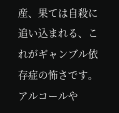産、果ては自殺に追い込まれる、これがギャンブル依存症の怖さです。アルコールや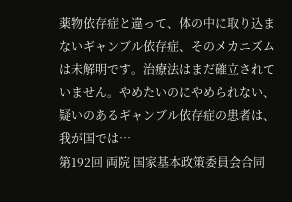薬物依存症と違って、体の中に取り込まないギャンブル依存症、そのメカニズムは未解明です。治療法はまだ確立されていません。やめたいのにやめられない、疑いのあるギャンブル依存症の患者は、我が国では…
第192回 両院 国家基本政策委員会合同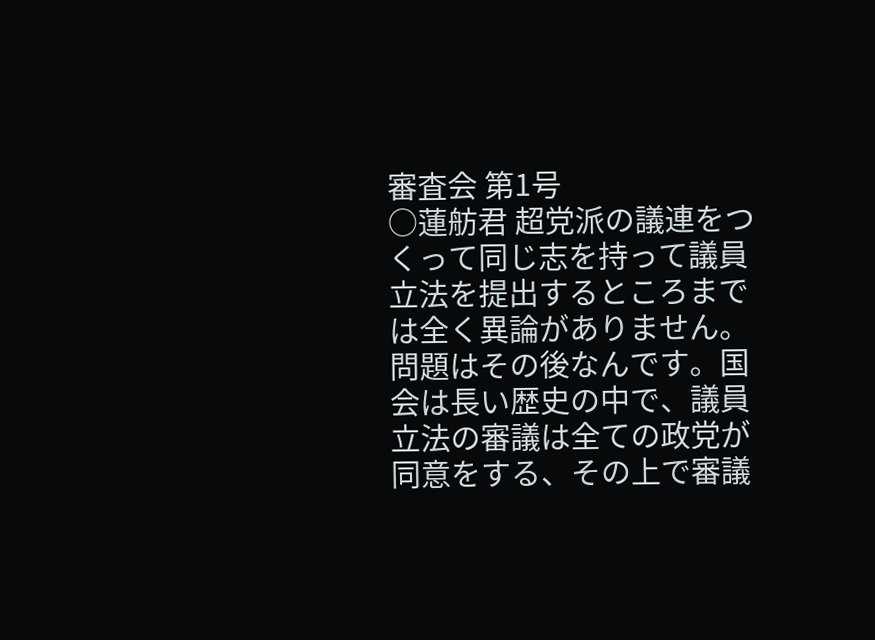審査会 第1号
○蓮舫君 超党派の議連をつくって同じ志を持って議員立法を提出するところまでは全く異論がありません。問題はその後なんです。国会は長い歴史の中で、議員立法の審議は全ての政党が同意をする、その上で審議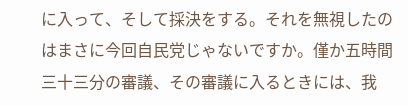に入って、そして採決をする。それを無視したのはまさに今回自民党じゃないですか。僅か五時間三十三分の審議、その審議に入るときには、我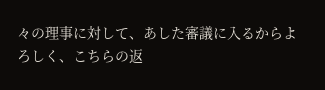々の理事に対して、あした審議に入るからよろしく、こちらの返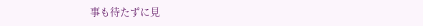事も待たずに見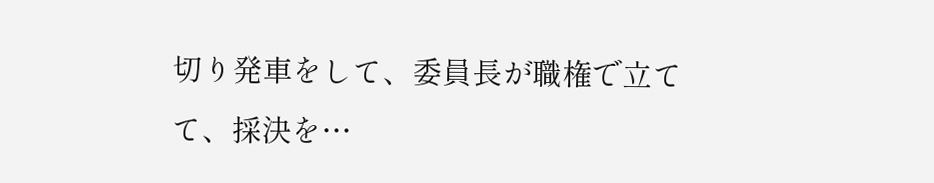切り発車をして、委員長が職権で立てて、採決を…